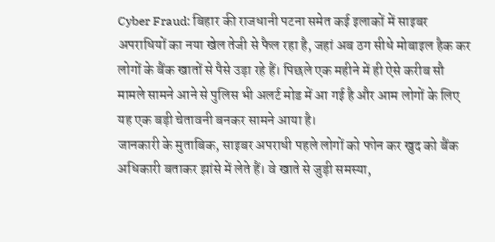Cyber Fraud: बिहार की राजधानी पटना समेत कई इलाकों में साइबर अपराधियों का नया खेल तेजी से फैल रहा है, जहां अब ठग सीधे मोबाइल हैक कर लोगों के बैंक खातों से पैसे उड़ा रहे हैं। पिछले एक महीने में ही ऐसे करीब सौ मामले सामने आने से पुलिस भी अलर्ट मोड में आ गई है और आम लोगों के लिए यह एक बड़ी चेतावनी बनकर सामने आया है।
जानकारी के मुताबिक, साइबर अपराधी पहले लोगों को फोन कर खुद को बैंक अधिकारी बताकर झांसे में लेते हैं। वे खाते से जुड़ी समस्या,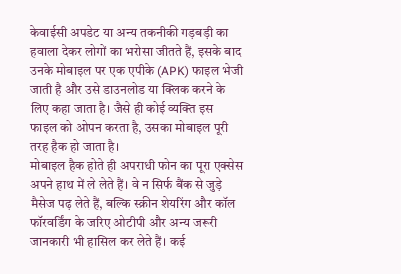केवाईसी अपडेट या अन्य तकनीकी गड़बड़ी का हवाला देकर लोगों का भरोसा जीतते हैं, इसके बाद उनके मोबाइल पर एक एपीके (APK) फाइल भेजी जाती है और उसे डाउनलोड या क्लिक करने के लिए कहा जाता है। जैसे ही कोई व्यक्ति इस फाइल को ओपन करता है, उसका मोबाइल पूरी तरह हैक हो जाता है।
मोबाइल हैक होते ही अपराधी फोन का पूरा एक्सेस अपने हाथ में ले लेते हैं। वे न सिर्फ बैंक से जुड़े मैसेज पढ़ लेते हैं, बल्कि स्क्रीन शेयरिंग और कॉल फॉरवर्डिंग के जरिए ओटीपी और अन्य जरूरी जानकारी भी हासिल कर लेते हैं। कई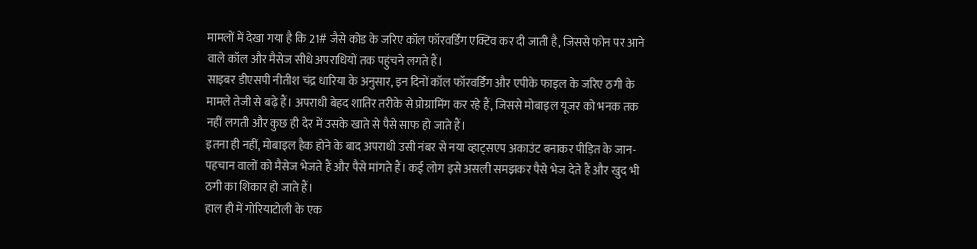मामलों में देखा गया है कि 21# जैसे कोड के जरिए कॉल फॉरवर्डिंग एक्टिव कर दी जाती है, जिससे फोन पर आने वाले कॉल और मैसेज सीधे अपराधियों तक पहुंचने लगते हैं।
साइबर डीएसपी नीतीश चंद्र धारिया के अनुसार, इन दिनों कॉल फॉरवर्डिंग और एपीके फाइल के जरिए ठगी के मामले तेजी से बढ़े हैं। अपराधी बेहद शातिर तरीके से प्रोग्रामिंग कर रहे हैं, जिससे मोबाइल यूजर को भनक तक नहीं लगती और कुछ ही देर में उसके खाते से पैसे साफ हो जाते हैं।
इतना ही नहीं, मोबाइल हैक होने के बाद अपराधी उसी नंबर से नया व्हाट्सएप अकाउंट बनाकर पीड़ित के जान-पहचान वालों को मैसेज भेजते हैं और पैसे मांगते हैं। कई लोग इसे असली समझकर पैसे भेज देते हैं और खुद भी ठगी का शिकार हो जाते हैं।
हाल ही में गोरियाटोली के एक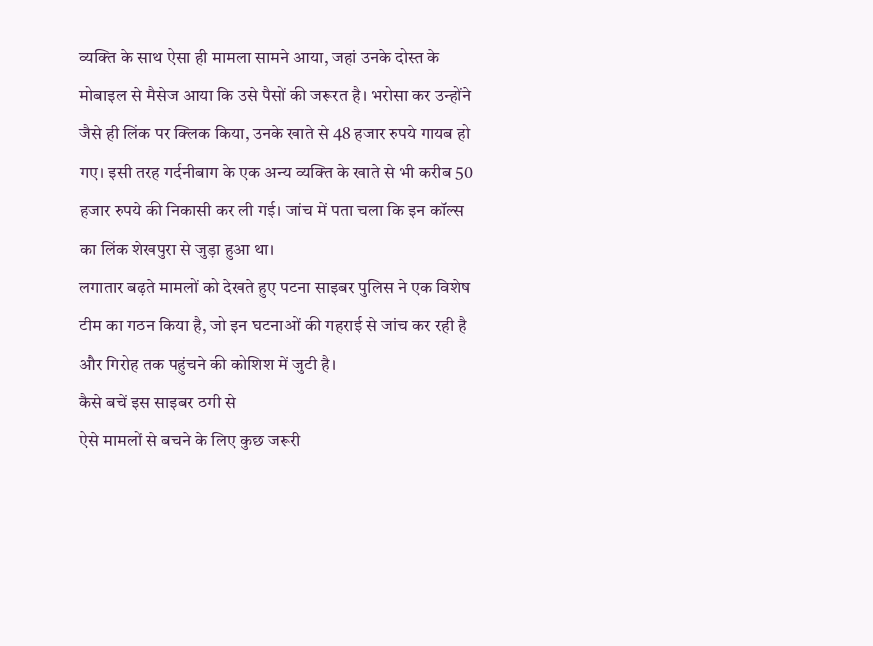व्यक्ति के साथ ऐसा ही मामला सामने आया, जहां उनके दोस्त के मोबाइल से मैसेज आया कि उसे पैसों की जरूरत है। भरोसा कर उन्होंने जैसे ही लिंक पर क्लिक किया, उनके खाते से 48 हजार रुपये गायब हो गए। इसी तरह गर्दनीबाग के एक अन्य व्यक्ति के खाते से भी करीब 50 हजार रुपये की निकासी कर ली गई। जांच में पता चला कि इन कॉल्स का लिंक शेखपुरा से जुड़ा हुआ था।
लगातार बढ़ते मामलों को देखते हुए पटना साइबर पुलिस ने एक विशेष टीम का गठन किया है, जो इन घटनाओं की गहराई से जांच कर रही है और गिरोह तक पहुंचने की कोशिश में जुटी है।
कैसे बचें इस साइबर ठगी से
ऐसे मामलों से बचने के लिए कुछ जरूरी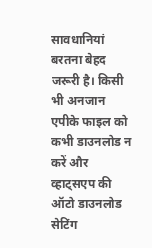सावधानियां बरतना बेहद जरूरी है। किसी भी अनजान एपीके फाइल को कभी डाउनलोड न करें और व्हाट्सएप की ऑटो डाउनलोड सेटिंग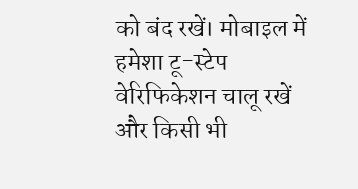को बंद रखें। मोबाइल में हमेशा टू-स्टेप वेरिफिकेशन चालू रखें और किसी भी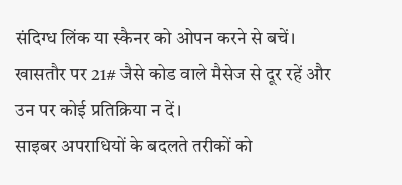संदिग्ध लिंक या स्कैनर को ओपन करने से बचें। खासतौर पर 21# जैसे कोड वाले मैसेज से दूर रहें और उन पर कोई प्रतिक्रिया न दें।
साइबर अपराधियों के बदलते तरीकों को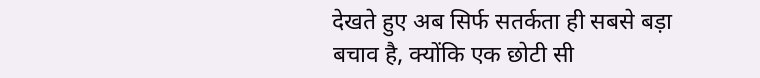देखते हुए अब सिर्फ सतर्कता ही सबसे बड़ा बचाव है, क्योंकि एक छोटी सी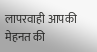लापरवाही आपकी मेहनत की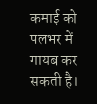कमाई को पलभर में गायब कर सकती है।